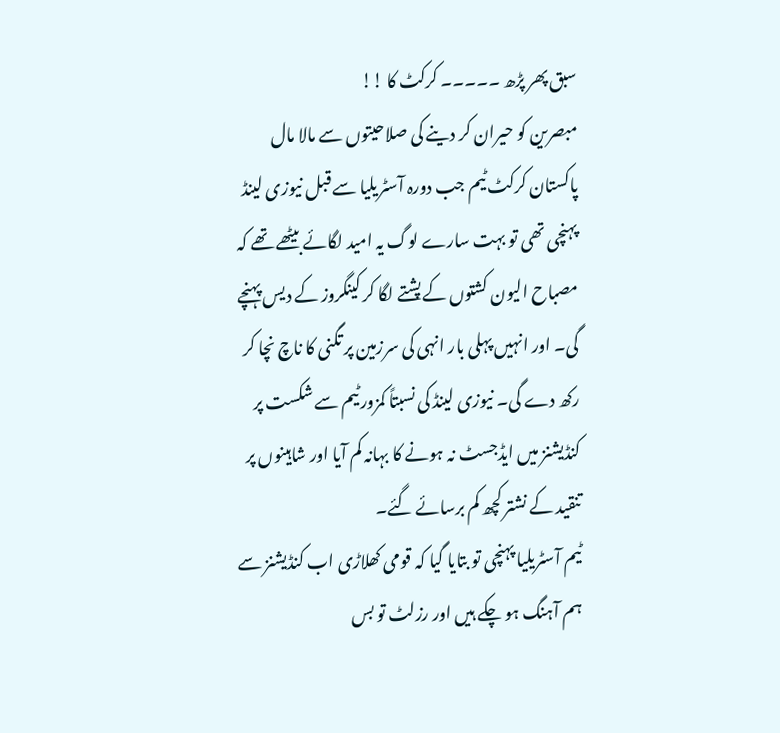سبق پھر پڑھ ۔۔۔۔۔ کرکٹ کا !!
مبصرین کو حیران کر دینے کی صلاحیتوں سے مالا مال پاکستان کرکٹ ٹیم جب دورہ آسٹریلیا سے قبل نیوزی لینڈ پہنچی تھی تو بہت سارے لوگ یہ امید لگائے بیٹھے تھے کہ مصباح الیون کشتوں کے پشتے لگا کر کینگروز کے دیس پہنچے گی۔ اور انہیں پہلی بار انہی کی سرزمین پر تگنی کا ناچ نچا کر رکھ دے گی۔ نیوزی لینڈ کی نسبتاً کمزور ٹیم سے شکست پر کنڈیشنز میں ایڈجسٹ نہ ہونے کا بہانہ کم آیا اور شاہینوں پر تنقید کے نشتر کچھ کم برسائے گئے۔
ٹیم آسٹریلیا پہنچی تو بتایا گیا کہ قومی کھلاڑی اب کنڈیشنز سے ہم آہنگ ہو چکے ہیں اور رزلٹ تو بس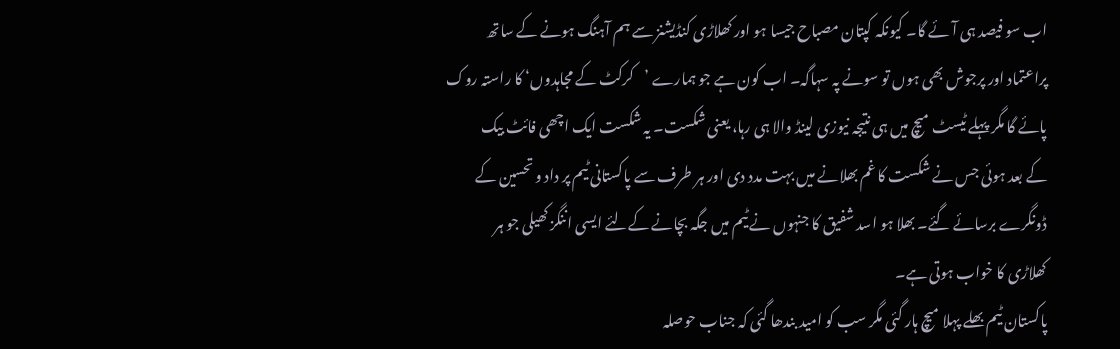اب سو فیصد ہی آئے گا۔ کیونکہ کپتان مصباح جیسا ہو اور کھلاڑی کنڈیشنز سے ہم آہنگ ہونے کے ساتھ پراعتماد اور پرجوش بھی ہوں تو سونے پہ سہاگہ۔ اب کون ہے جو ہمارے ’کرکٹ کے مجاہدوں‘ کا راستہ روک پائے گا مگر پہلے ٹیسٹ میچ میں ہی نتیجہ نیوزی لینڈ والا ہی رہا، یعنی شکست۔ یہ شکست ایک اچھی فائٹ بیک کے بعد ہوئی جس نے شکست کا غم بھلانے میں بہت مدد دی اور ہر طرف سے پاکستانی ٹیم پر داد و تحسین کے ڈونگرے برسائے گئے۔ بھلا ہو اسد شفیق کا جنہوں نے ٹیم میں جگہ بچانے کےلئے ایسی اننگز کھیلی جو ہر کھلاڑی کا خواب ہوتی ہے۔
پاکستان ٹیم بھلے پہلا میچ ہار گئی مگر سب کو امید بندھا گئی کہ جناب حوصلہ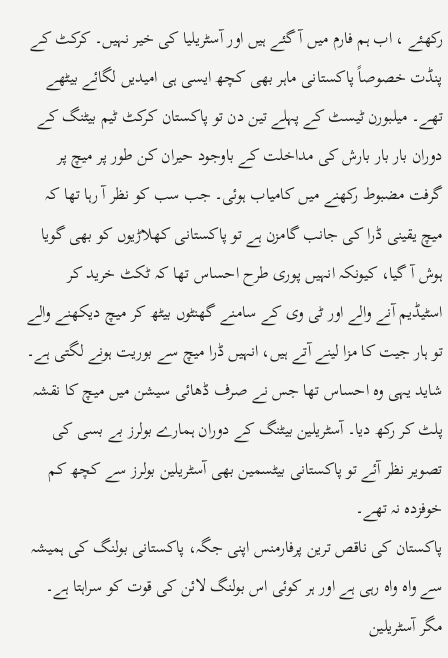رکھئے ، اب ہم فارم میں آ گئے ہیں اور آسٹریلیا کی خیر نہیں۔ کرکٹ کے پنڈت خصوصاً پاکستانی ماہر بھی کچھ ایسی ہی امیدیں لگائے بیٹھے تھے۔ میلبورن ٹیسٹ کے پہلے تین دن تو پاکستان کرکٹ ٹیم بیٹنگ کے دوران بار بار بارش کی مداخلت کے باوجود حیران کن طور پر میچ پر گرفت مضبوط رکھنے میں کامیاب ہوئی۔ جب سب کو نظر آ رہا تھا کہ میچ یقینی ڈرا کی جانب گامزن ہے تو پاکستانی کھلاڑیوں کو بھی گویا ہوش آ گیا، کیونکہ انہیں پوری طرح احساس تھا کہ ٹکٹ خرید کر اسٹیڈیم آنے والے اور ٹی وی کے سامنے گھنٹوں بیٹھ کر میچ دیکھنے والے تو ہار جیت کا مزا لینے آتے ہیں، انہیں ڈرا میچ سے بوریت ہونے لگتی ہے۔ شاید یہی وہ احساس تھا جس نے صرف ڈھائی سیشن میں میچ کا نقشہ پلٹ کر رکھ دیا۔ آسٹریلین بیٹنگ کے دوران ہمارے بولرز بے بسی کی تصویر نظر آئے تو پاکستانی بیٹسمین بھی آسٹریلین بولرز سے کچھ کم خوفزدہ نہ تھے۔
پاکستان کی ناقص ترین پرفارمنس اپنی جگہ، پاکستانی بولنگ کی ہمیشہ سے واہ واہ رہی ہے اور ہر کوئی اس بولنگ لائن کی قوت کو سراہتا ہے۔ مگر آسٹریلین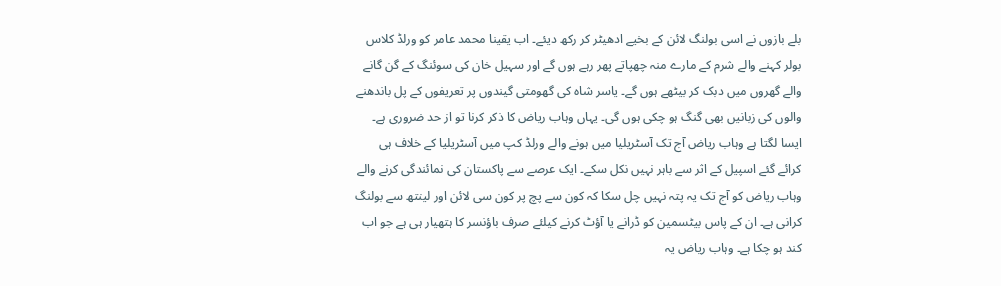بلے بازوں نے اسی بولنگ لائن کے بخیے ادھیٹر کر رکھ دیئے۔ اب یقینا محمد عامر کو ورلڈ کلاس بولر کہنے والے شرم کے مارے منہ چھپاتے پھر رہے ہوں گے اور سہیل خان کی سوئنگ کے گن گانے والے گھروں میں دبک کر بیٹھے ہوں گے۔ یاسر شاہ کی گھومتی گیندوں پر تعریفوں کے پل باندھنے والوں کی زبانیں بھی گنگ ہو چکی ہوں گی۔ یہاں وہاب ریاض کا ذکر کرنا تو از حد ضروری ہے۔ ایسا لگتا ہے وہاب ریاض آج تک آسٹریلیا میں ہونے والے ورلڈ کپ میں آسٹریلیا کے خلاف ہی کرائے گئے اسپیل کے اثر سے باہر نہیں نکل سکے۔ ایک عرصے سے پاکستان کی نمائندگی کرنے والے وہاب ریاض کو آج تک یہ پتہ نہیں چل سکا کہ کون سے پچ پر کون سی لائن اور لینتھ سے بولنگ کرانی ہے۔ ان کے پاس بیٹسمین کو ڈرانے یا آؤٹ کرنے کیلئے صرف باؤنسر کا ہتھیار ہی ہے جو اب کند ہو چکا ہے۔ وہاب ریاض یہ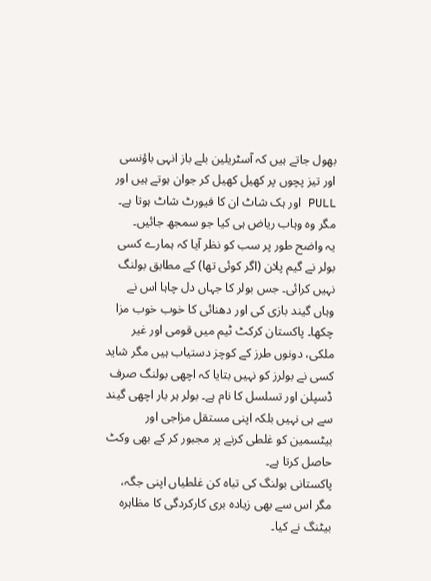بھول جاتے ہیں کہ آسٹریلین بلے باز انہی باؤنسی اور تیز پچوں پر کھیل کھیل کر جوان ہوتے ہیں اور PULL اور ہک شاٹ ان کا فیورٹ شاٹ ہوتا ہے۔ مگر وہ وہاب ریاض ہی کیا جو سمجھ جائیں۔
یہ واضح طور پر سب کو نظر آیا کہ ہمارے کسی بولر نے گیم پلان (اگر کوئی تھا) کے مطابق بولنگ نہیں کرائی۔ جس بولر کا جہاں دل چاہا اس نے وہاں گیند بازی کی اور دھنائی کا خوب خوب مزا چکھا۔ پاکستان کرکٹ ٹیم میں قومی اور غیر ملکی، دونوں طرز کے کوچز دستیاب ہیں مگر شاید کسی نے بولرز کو نہیں بتایا کہ اچھی بولنگ صرف ڈسپلن اور تسلسل کا نام ہے۔ بولر ہر بار اچھی گیند سے ہی نہیں بلکہ اپنی مستقل مزاجی اور بیٹسمین کو غلطی کرنے پر مجبور کر کے بھی وکٹ حاصل کرتا ہے۔
پاکستانی بولنگ کی تباہ کن غلطیاں اپنی جگہ، مگر اس سے بھی زیادہ بری کارکردگی کا مظاہرہ بیٹنگ نے کیا۔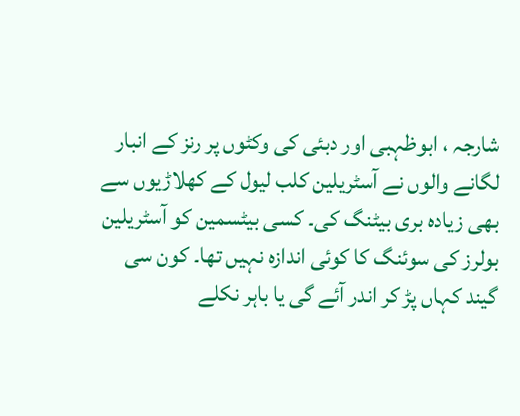شارجہ ، ابوظہبی اور دبئی کی وکٹوں پر رنز کے انبار لگانے والوں نے آسٹریلین کلب لیول کے کھلاڑیوں سے بھی زیادہ بری بیٹنگ کی۔ کسی بیٹسمین کو آسٹریلین بولرز کی سوئنگ کا کوئی اندازہ نہیں تھا۔ کون سی گیند کہاں پڑ کر اندر آئے گی یا باہر نکلے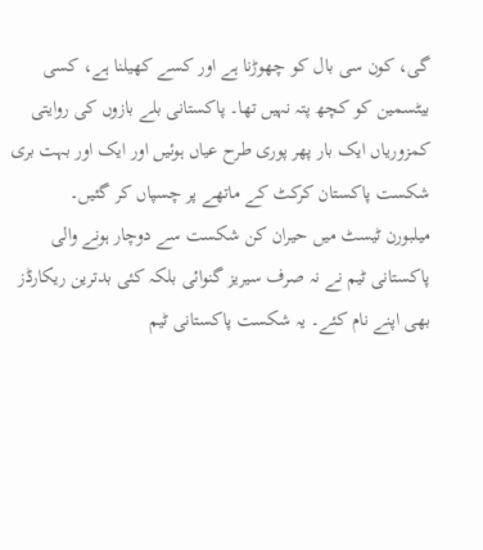گی، کون سی بال کو چھوڑنا ہے اور کسے کھیلنا ہے، کسی بیٹسمین کو کچھ پتہ نہیں تھا۔ پاکستانی بلے بازوں کی روایتی کمزوریاں ایک بار پھر پوری طرح عیاں ہوئیں اور ایک اور بہت بری شکست پاکستان کرکٹ کے ماتھے پر چسپاں کر گئیں۔
میلبورن ٹیسٹ میں حیران کن شکست سے دوچار ہونے والی پاکستانی ٹیم نے نہ صرف سیریز گنوائی بلکہ کئی بدترین ریکارڈز بھی اپنے نام کئے۔ یہ شکست پاکستانی ٹیم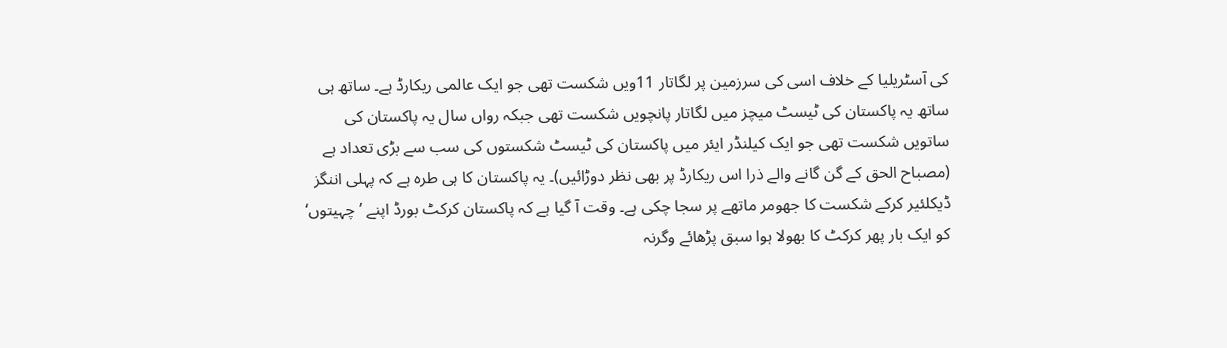کی آسٹریلیا کے خلاف اسی کی سرزمین پر لگاتار 11ویں شکست تھی جو ایک عالمی ریکارڈ ہے۔ ساتھ ہی ساتھ یہ پاکستان کی ٹیسٹ میچز میں لگاتار پانچویں شکست تھی جبکہ رواں سال یہ پاکستان کی ساتویں شکست تھی جو ایک کیلنڈر ایئر میں پاکستان کی ٹیسٹ شکستوں کی سب سے بڑی تعداد ہے (مصباح الحق کے گن گانے والے ذرا اس ریکارڈ پر بھی نظر دوڑائیں)۔ یہ پاکستان کا ہی طرہ ہے کہ پہلی اننگز ڈیکلئیر کرکے شکست کا جھومر ماتھے پر سجا چکی ہے۔ وقت آ گیا ہے کہ پاکستان کرکٹ بورڈ اپنے ’چہیتوں‘ کو ایک بار پھر کرکٹ کا بھولا ہوا سبق پڑھائے وگرنہ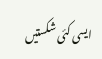ایسی کئی شکستیں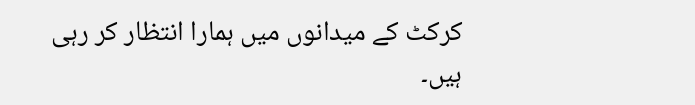کرکٹ کے میدانوں میں ہمارا انتظار کر رہی ہیں۔